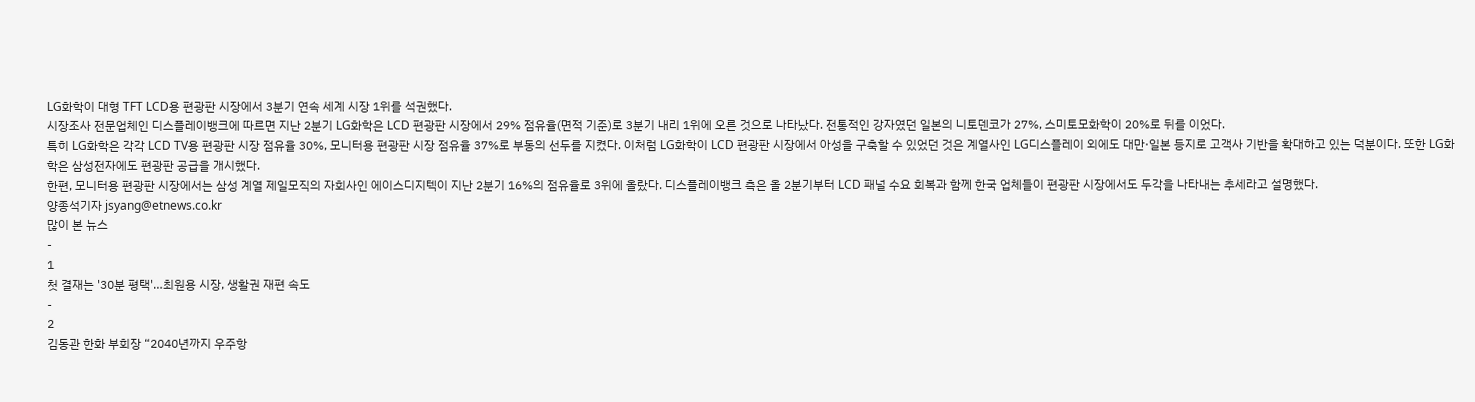LG화학이 대형 TFT LCD용 편광판 시장에서 3분기 연속 세계 시장 1위를 석권했다.
시장조사 전문업체인 디스플레이뱅크에 따르면 지난 2분기 LG화학은 LCD 편광판 시장에서 29% 점유율(면적 기준)로 3분기 내리 1위에 오른 것으로 나타났다. 전통적인 강자였던 일본의 니토덴코가 27%, 스미토모화학이 20%로 뒤를 이었다.
특히 LG화학은 각각 LCD TV용 편광판 시장 점유율 30%, 모니터용 편광판 시장 점유율 37%로 부동의 선두를 지켰다. 이처럼 LG화학이 LCD 편광판 시장에서 아성을 구축할 수 있었던 것은 계열사인 LG디스플레이 외에도 대만·일본 등지로 고객사 기반을 확대하고 있는 덕분이다. 또한 LG화학은 삼성전자에도 편광판 공급을 개시했다.
한편, 모니터용 편광판 시장에서는 삼성 계열 제일모직의 자회사인 에이스디지텍이 지난 2분기 16%의 점유율로 3위에 올랐다. 디스플레이뱅크 측은 올 2분기부터 LCD 패널 수요 회복과 함께 한국 업체들이 편광판 시장에서도 두각을 나타내는 추세라고 설명했다.
양종석기자 jsyang@etnews.co.kr
많이 본 뉴스
-
1
첫 결재는 '30분 평택'…최원용 시장, 생활권 재편 속도
-
2
김동관 한화 부회장 “2040년까지 우주항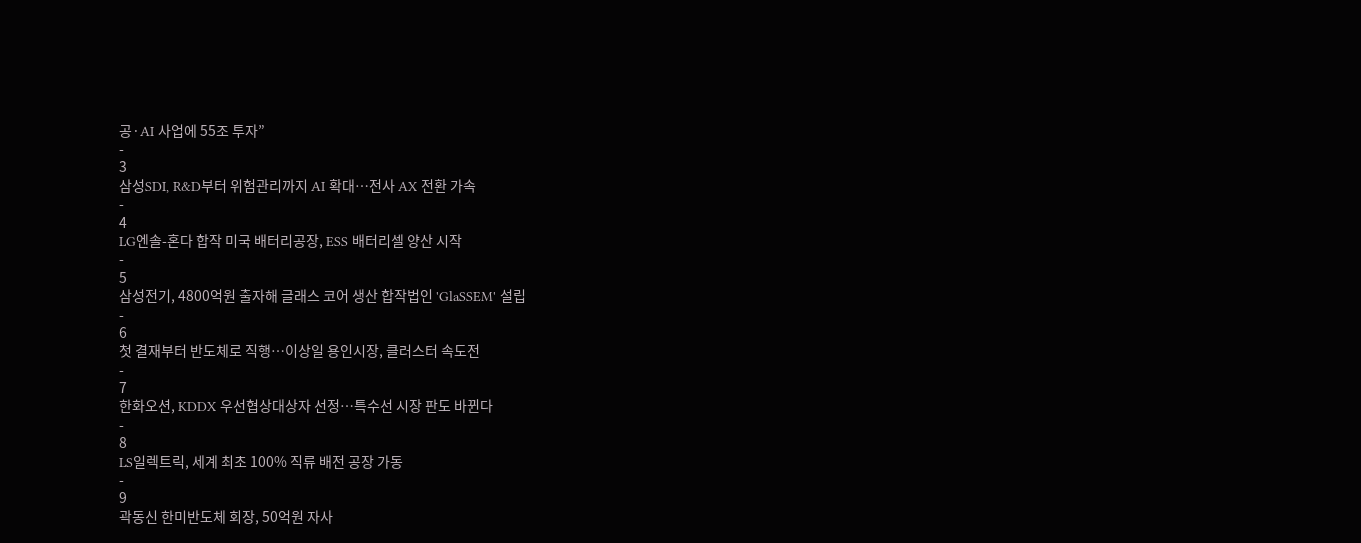공·AI 사업에 55조 투자”
-
3
삼성SDI, R&D부터 위험관리까지 AI 확대…전사 AX 전환 가속
-
4
LG엔솔-혼다 합작 미국 배터리공장, ESS 배터리셀 양산 시작
-
5
삼성전기, 4800억원 출자해 글래스 코어 생산 합작법인 'GlaSSEM' 설립
-
6
첫 결재부터 반도체로 직행…이상일 용인시장, 클러스터 속도전
-
7
한화오션, KDDX 우선협상대상자 선정…특수선 시장 판도 바뀐다
-
8
LS일렉트릭, 세계 최초 100% 직류 배전 공장 가동
-
9
곽동신 한미반도체 회장, 50억원 자사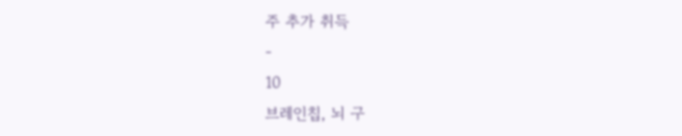주 추가 취득
-
10
브레인칩, 뇌 구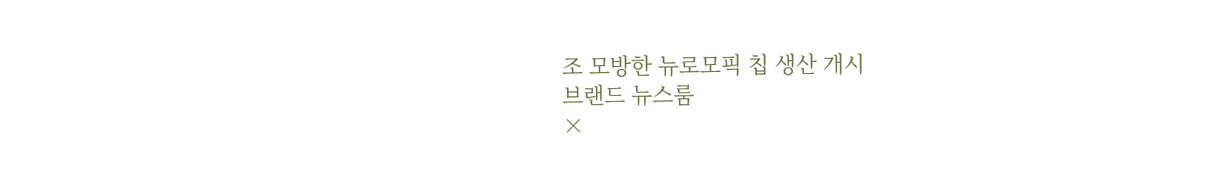조 모방한 뉴로모픽 칩 생산 개시
브랜드 뉴스룸
×